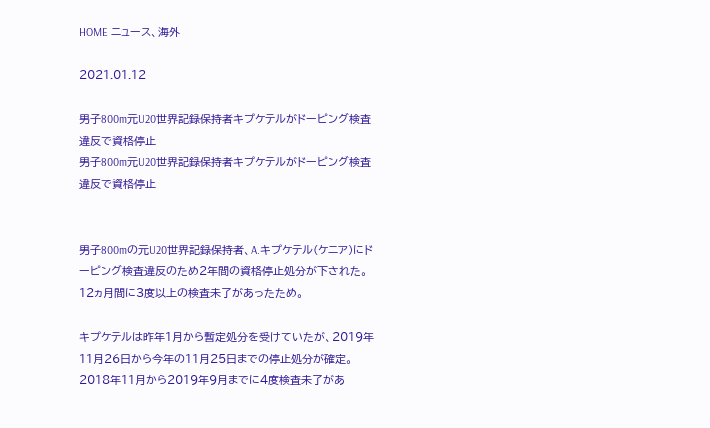HOME ニュース、海外

2021.01.12

男子800m元U20世界記録保持者キプケテルがドーピング検査違反で資格停止
男子800m元U20世界記録保持者キプケテルがドーピング検査違反で資格停止


男子800mの元U20世界記録保持者、A.キプケテル(ケニア)にドーピング検査違反のため2年間の資格停止処分が下された。12ヵ月間に3度以上の検査未了があったため。

キプケテルは昨年1月から暫定処分を受けていたが、2019年11月26日から今年の11月25日までの停止処分が確定。2018年11月から2019年9月までに4度検査未了があ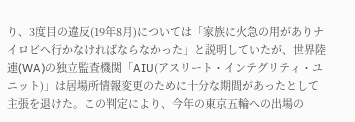り、3度目の違反(19年8月)については「家族に火急の用がありナイロビへ行かなければならなかった」と説明していたが、世界陸連(WA)の独立監査機関「AIU(アスリート・インテグリティ・ユニット)」は居場所情報変更のために十分な期間があったとして主張を退けた。この判定により、今年の東京五輪への出場の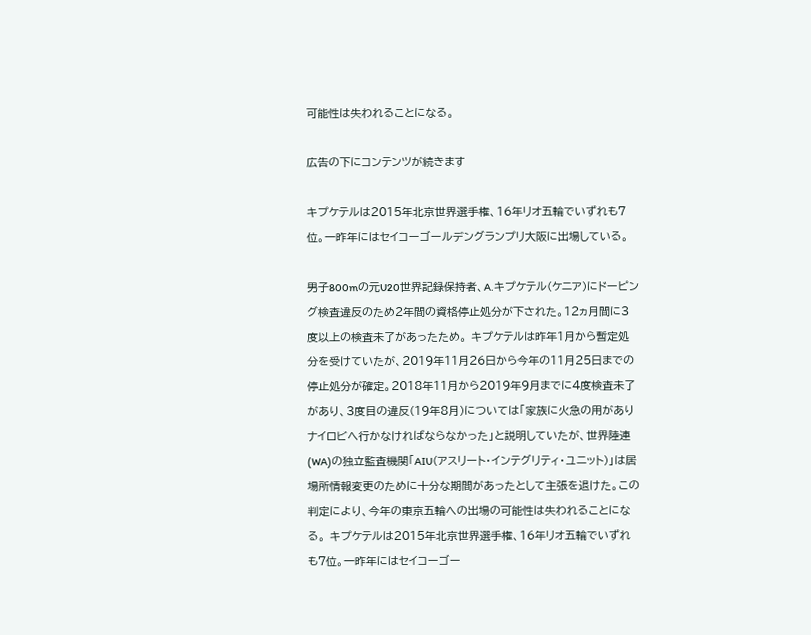可能性は失われることになる。

広告の下にコンテンツが続きます

キプケテルは2015年北京世界選手権、16年リオ五輪でいずれも7位。一昨年にはセイコーゴールデングランプリ大阪に出場している。

男子800mの元U20世界記録保持者、A.キプケテル(ケニア)にドーピング検査違反のため2年間の資格停止処分が下された。12ヵ月間に3度以上の検査未了があったため。 キプケテルは昨年1月から暫定処分を受けていたが、2019年11月26日から今年の11月25日までの停止処分が確定。2018年11月から2019年9月までに4度検査未了があり、3度目の違反(19年8月)については「家族に火急の用がありナイロビへ行かなければならなかった」と説明していたが、世界陸連(WA)の独立監査機関「AIU(アスリート・インテグリティ・ユニット)」は居場所情報変更のために十分な期間があったとして主張を退けた。この判定により、今年の東京五輪への出場の可能性は失われることになる。 キプケテルは2015年北京世界選手権、16年リオ五輪でいずれも7位。一昨年にはセイコーゴー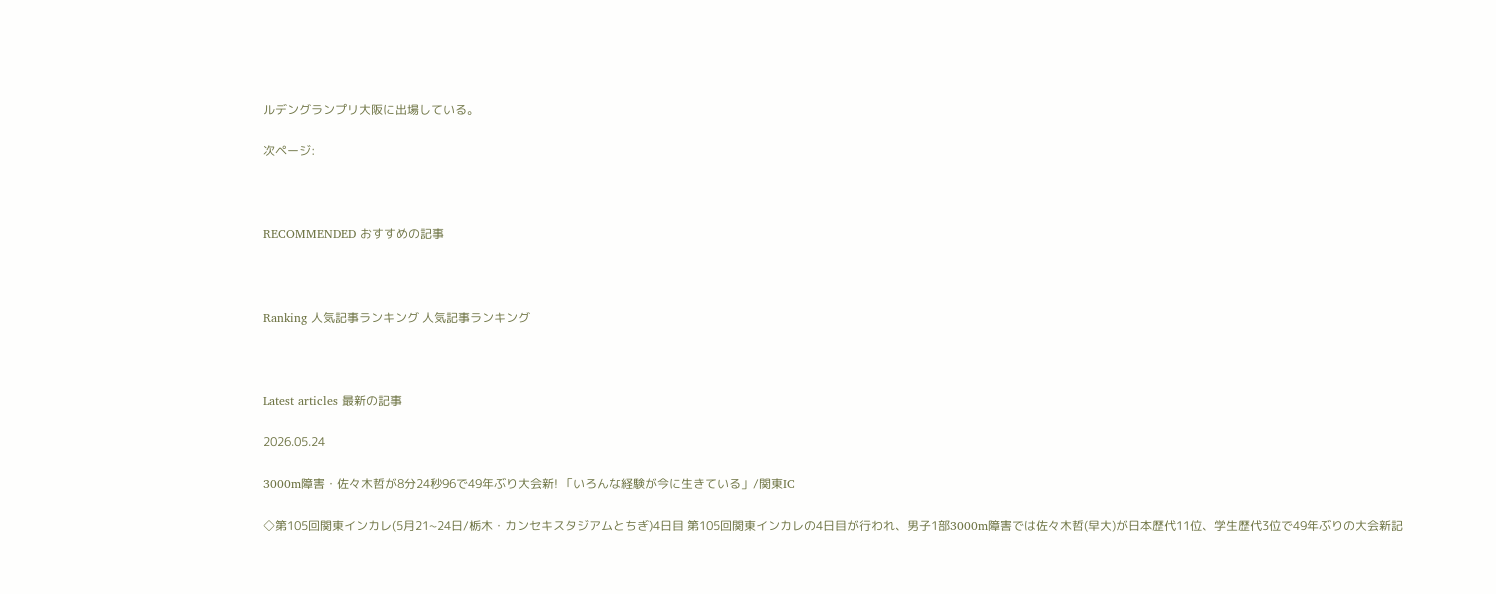ルデングランプリ大阪に出場している。

次ページ:



RECOMMENDED おすすめの記事



Ranking 人気記事ランキング 人気記事ランキング



Latest articles 最新の記事

2026.05.24

3000m障害・佐々木哲が8分24秒96で49年ぶり大会新! 「いろんな経験が今に生きている」/関東IC

◇第105回関東インカレ(5月21~24日/栃木・カンセキスタジアムとちぎ)4日目 第105回関東インカレの4日目が行われ、男子1部3000m障害では佐々木哲(早大)が日本歴代11位、学生歴代3位で49年ぶりの大会新記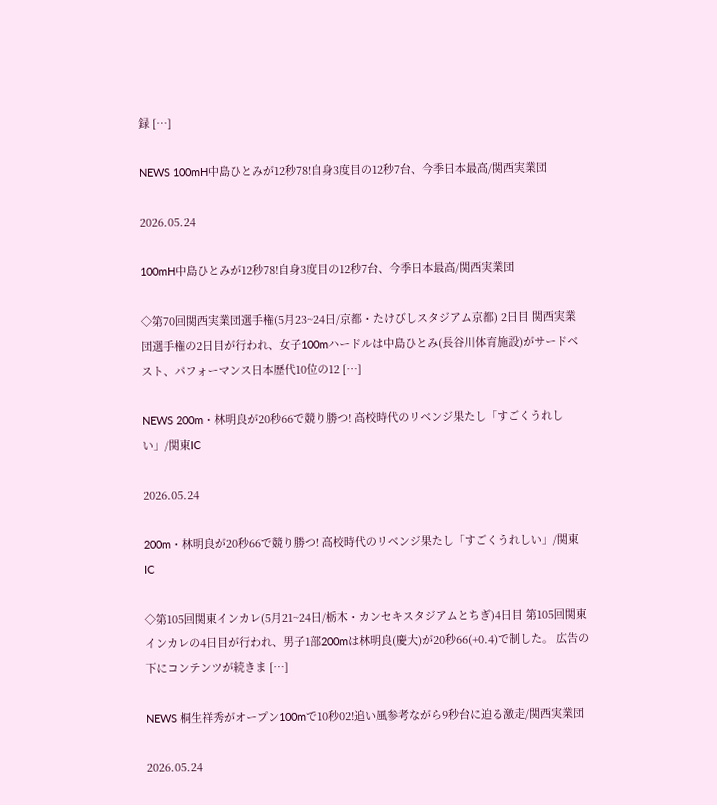録 […]

NEWS 100mH中島ひとみが12秒78!自身3度目の12秒7台、今季日本最高/関西実業団

2026.05.24

100mH中島ひとみが12秒78!自身3度目の12秒7台、今季日本最高/関西実業団

◇第70回関西実業団選手権(5月23~24日/京都・たけびしスタジアム京都) 2日目 関西実業団選手権の2日目が行われ、女子100mハードルは中島ひとみ(長谷川体育施設)がサードベスト、パフォーマンス日本歴代10位の12 […]

NEWS 200m・林明良が20秒66で競り勝つ! 高校時代のリベンジ果たし「すごくうれしい」/関東IC

2026.05.24

200m・林明良が20秒66で競り勝つ! 高校時代のリベンジ果たし「すごくうれしい」/関東IC

◇第105回関東インカレ(5月21~24日/栃木・カンセキスタジアムとちぎ)4日目 第105回関東インカレの4日目が行われ、男子1部200mは林明良(慶大)が20秒66(+0.4)で制した。 広告の下にコンテンツが続きま […]

NEWS 桐生祥秀がオープン100mで10秒02!追い風参考ながら9秒台に迫る激走/関西実業団

2026.05.24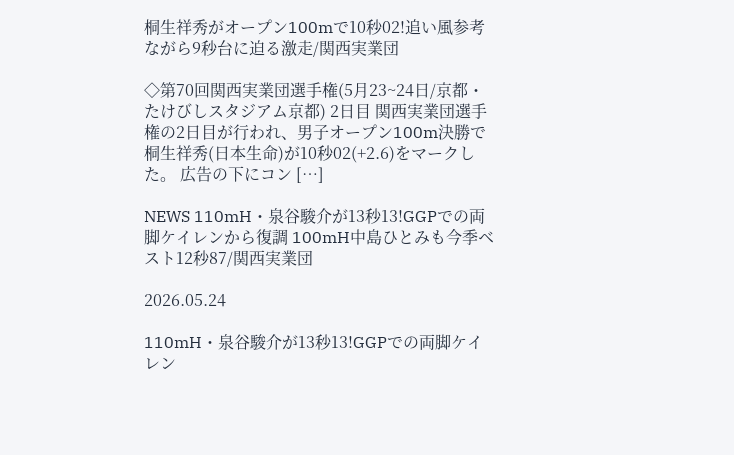桐生祥秀がオープン100mで10秒02!追い風参考ながら9秒台に迫る激走/関西実業団

◇第70回関西実業団選手権(5月23~24日/京都・たけびしスタジアム京都) 2日目 関西実業団選手権の2日目が行われ、男子オープン100m決勝で桐生祥秀(日本生命)が10秒02(+2.6)をマークした。 広告の下にコン […]

NEWS 110mH・泉谷駿介が13秒13!GGPでの両脚ケイレンから復調 100mH中島ひとみも今季ベスト12秒87/関西実業団

2026.05.24

110mH・泉谷駿介が13秒13!GGPでの両脚ケイレン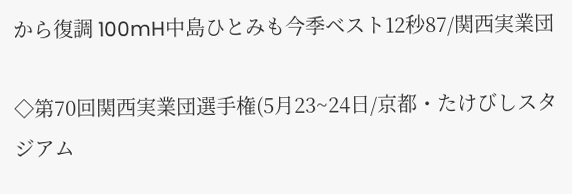から復調 100mH中島ひとみも今季ベスト12秒87/関西実業団

◇第70回関西実業団選手権(5月23~24日/京都・たけびしスタジアム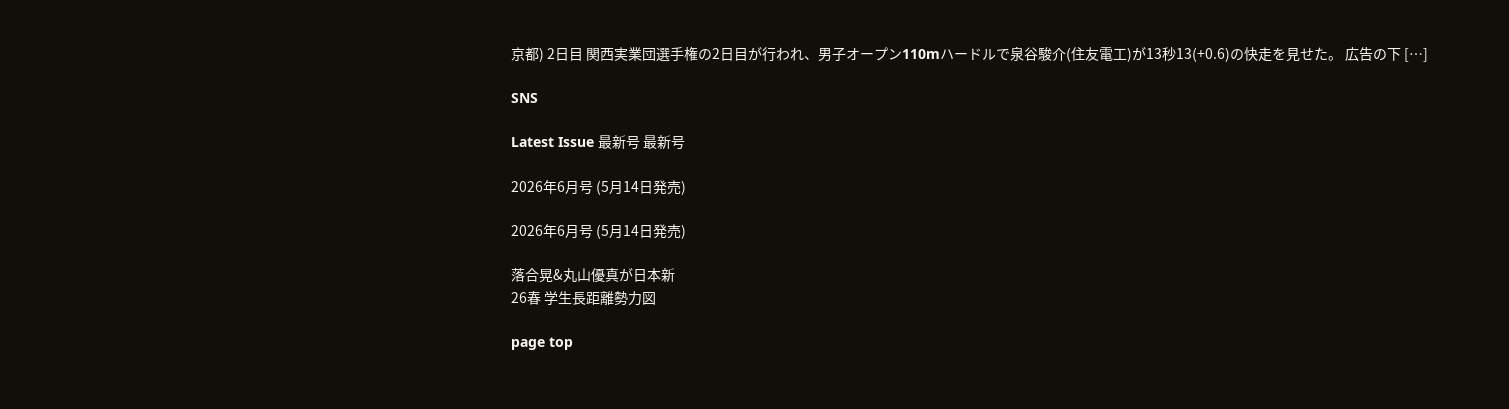京都) 2日目 関西実業団選手権の2日目が行われ、男子オープン110mハードルで泉谷駿介(住友電工)が13秒13(+0.6)の快走を見せた。 広告の下 […]

SNS

Latest Issue 最新号 最新号

2026年6月号 (5月14日発売)

2026年6月号 (5月14日発売)

落合晃&丸山優真が日本新
26春 学生長距離勢力図

page top